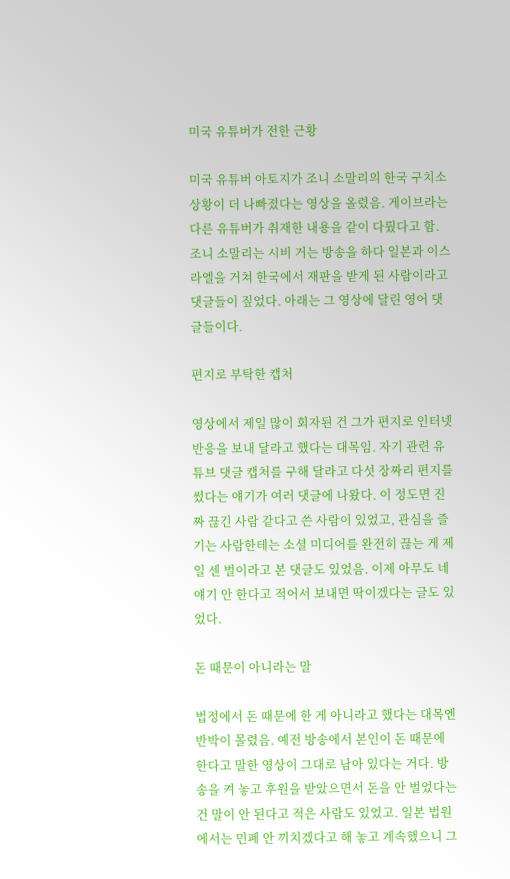미국 유튜버가 전한 근황

미국 유튜버 아토지가 조니 소말리의 한국 구치소 상황이 더 나빠졌다는 영상을 올렸음. 게이브라는 다른 유튜버가 취재한 내용을 같이 다뤘다고 함. 조니 소말리는 시비 거는 방송을 하다 일본과 이스라엘을 거쳐 한국에서 재판을 받게 된 사람이라고 댓글들이 짚었다. 아래는 그 영상에 달린 영어 댓글들이다.

편지로 부탁한 캡처

영상에서 제일 많이 회자된 건 그가 편지로 인터넷 반응을 보내 달라고 했다는 대목임. 자기 관련 유튜브 댓글 캡처를 구해 달라고 다섯 장짜리 편지를 썼다는 얘기가 여러 댓글에 나왔다. 이 정도면 진짜 끊긴 사람 같다고 쓴 사람이 있었고, 관심을 즐기는 사람한테는 소셜 미디어를 완전히 끊는 게 제일 센 벌이라고 본 댓글도 있었음. 이제 아무도 네 얘기 안 한다고 적어서 보내면 딱이겠다는 글도 있었다.

돈 때문이 아니라는 말

법정에서 돈 때문에 한 게 아니라고 했다는 대목엔 반박이 몰렸음. 예전 방송에서 본인이 돈 때문에 한다고 말한 영상이 그대로 남아 있다는 거다. 방송을 켜 놓고 후원을 받았으면서 돈을 안 벌었다는 건 말이 안 된다고 적은 사람도 있었고. 일본 법원에서는 민폐 안 끼치겠다고 해 놓고 계속했으니 그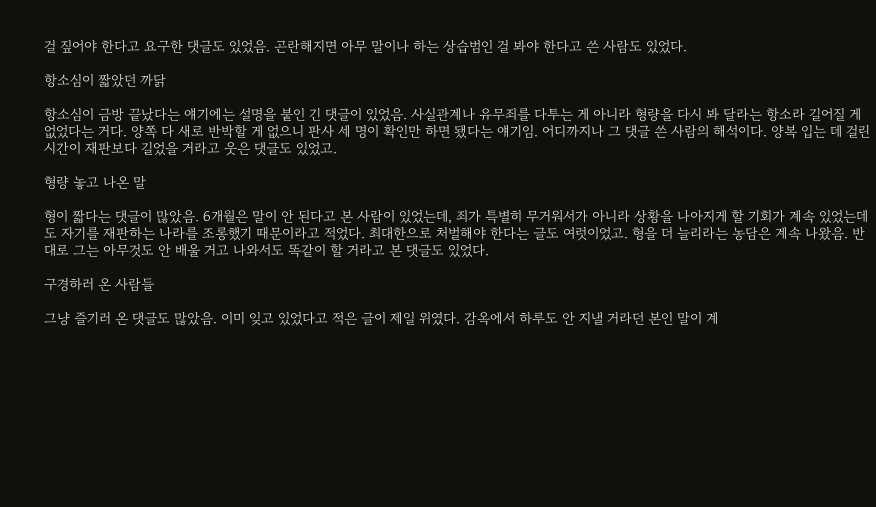걸 짚어야 한다고 요구한 댓글도 있었음. 곤란해지면 아무 말이나 하는 상습범인 걸 봐야 한다고 쓴 사람도 있었다.

항소심이 짧았던 까닭

항소심이 금방 끝났다는 얘기에는 설명을 붙인 긴 댓글이 있었음. 사실관계나 유무죄를 다투는 게 아니라 형량을 다시 봐 달라는 항소라 길어질 게 없었다는 거다. 양쪽 다 새로 반박할 게 없으니 판사 세 명이 확인만 하면 됐다는 얘기임. 어디까지나 그 댓글 쓴 사람의 해석이다. 양복 입는 데 걸린 시간이 재판보다 길었을 거라고 웃은 댓글도 있었고.

형량 놓고 나온 말

형이 짧다는 댓글이 많았음. 6개월은 말이 안 된다고 본 사람이 있었는데, 죄가 특별히 무거워서가 아니라 상황을 나아지게 할 기회가 계속 있었는데도 자기를 재판하는 나라를 조롱했기 때문이라고 적었다. 최대한으로 처벌해야 한다는 글도 여럿이었고. 형을 더 늘리라는 농담은 계속 나왔음. 반대로 그는 아무것도 안 배울 거고 나와서도 똑같이 할 거라고 본 댓글도 있었다.

구경하러 온 사람들

그냥 즐기러 온 댓글도 많았음. 이미 잊고 있었다고 적은 글이 제일 위였다. 감옥에서 하루도 안 지낼 거라던 본인 말이 계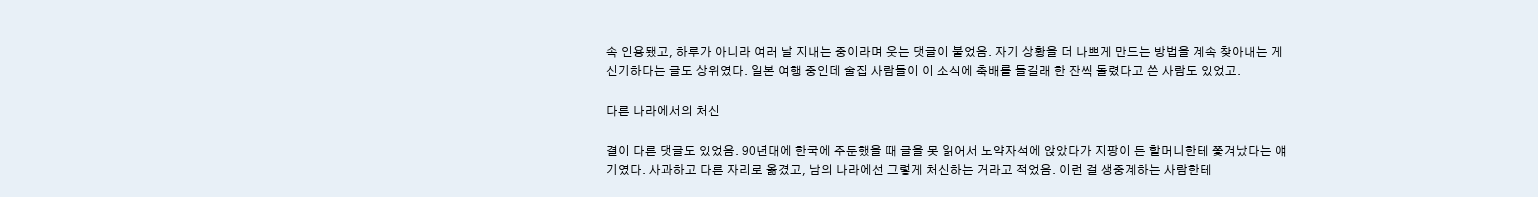속 인용됐고, 하루가 아니라 여러 날 지내는 중이라며 웃는 댓글이 붙었음. 자기 상황을 더 나쁘게 만드는 방법을 계속 찾아내는 게 신기하다는 글도 상위였다. 일본 여행 중인데 술집 사람들이 이 소식에 축배를 들길래 한 잔씩 돌렸다고 쓴 사람도 있었고.

다른 나라에서의 처신

결이 다른 댓글도 있었음. 90년대에 한국에 주둔했을 때 글을 못 읽어서 노약자석에 앉았다가 지팡이 든 할머니한테 쫓겨났다는 얘기였다. 사과하고 다른 자리로 옮겼고, 남의 나라에선 그렇게 처신하는 거라고 적었음. 이런 걸 생중계하는 사람한테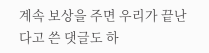계속 보상을 주면 우리가 끝난다고 쓴 댓글도 하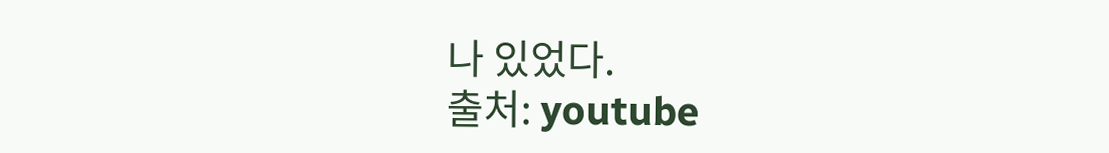나 있었다.
출처: youtube